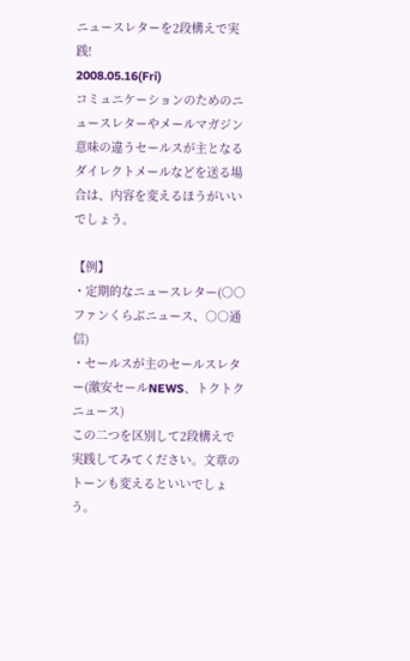ニュースレターを2段構えで実践!
2008.05.16(Fri)
コミュニケーションのためのニュースレターやメールマガジン
意味の違うセールスが主となるダイレクトメールなどを送る場合は、内容を変えるほうがいいでしょう。

【例】
・定期的なニュースレター(○○ファンくらぶニュース、○○通信)
・セールスが主のセールスレター(激安セールNEWS、トクトクニュース)
この二つを区別して2段構えで実践してみてください。文章のトーンも変えるといいでしょう。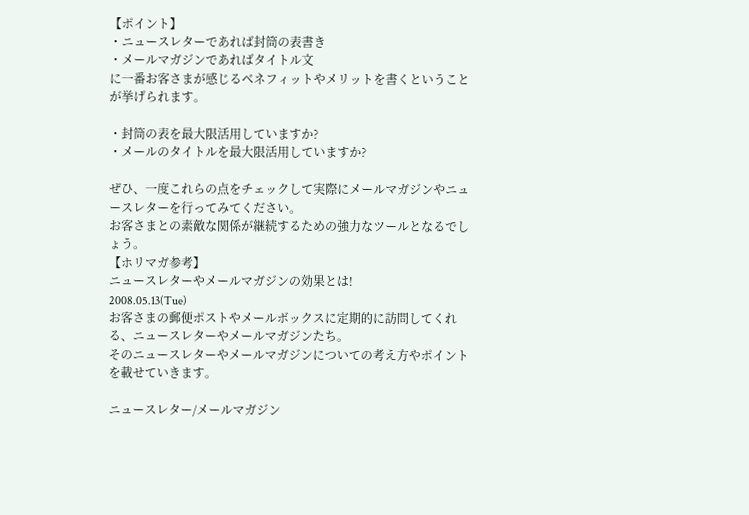【ポイント】
・ニュースレターであれば封筒の表書き
・メールマガジンであればタイトル文
に一番お客さまが感じるベネフィットやメリットを書くということが挙げられます。

・封筒の表を最大限活用していますか?
・メールのタイトルを最大限活用していますか?

ぜひ、一度これらの点をチェックして実際にメールマガジンやニュースレターを行ってみてください。
お客さまとの素敵な関係が継続するための強力なツールとなるでしょう。
【ホリマガ参考】
ニュースレターやメールマガジンの効果とは!
2008.05.13(Tue)
お客さまの郵便ポストやメールボックスに定期的に訪問してくれる、ニュースレターやメールマガジンたち。
そのニュースレターやメールマガジンについての考え方やポイントを載せていきます。

ニュースレター/メールマガジン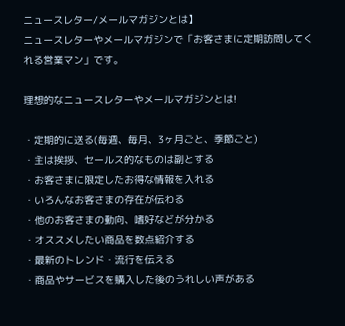ニュースレター/メールマガジンとは】
ニュースレターやメールマガジンで「お客さまに定期訪問してくれる営業マン」です。

理想的なニュースレターやメールマガジンとは!

・定期的に送る(毎週、毎月、3ヶ月ごと、季節ごと)
・主は挨拶、セールス的なものは副とする
・お客さまに限定したお得な情報を入れる
・いろんなお客さまの存在が伝わる
・他のお客さまの動向、嗜好などが分かる
・オススメしたい商品を数点紹介する
・最新のトレンド・流行を伝える
・商品やサービスを購入した後のうれしい声がある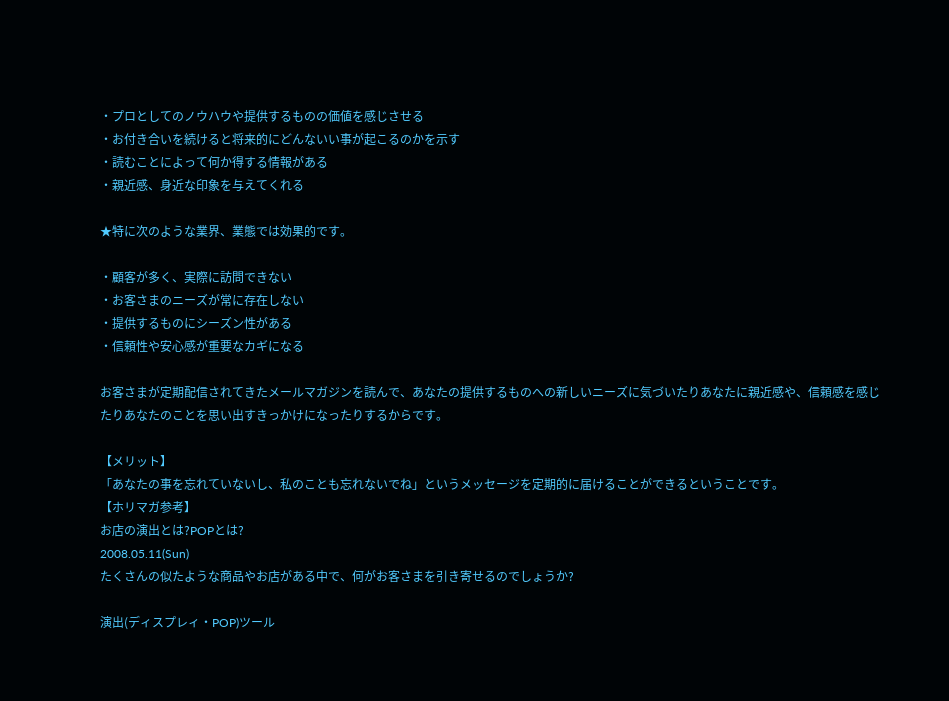・プロとしてのノウハウや提供するものの価値を感じさせる
・お付き合いを続けると将来的にどんないい事が起こるのかを示す
・読むことによって何か得する情報がある
・親近感、身近な印象を与えてくれる

★特に次のような業界、業態では効果的です。

・顧客が多く、実際に訪問できない
・お客さまのニーズが常に存在しない
・提供するものにシーズン性がある
・信頼性や安心感が重要なカギになる

お客さまが定期配信されてきたメールマガジンを読んで、あなたの提供するものへの新しいニーズに気づいたりあなたに親近感や、信頼感を感じたりあなたのことを思い出すきっかけになったりするからです。

【メリット】
「あなたの事を忘れていないし、私のことも忘れないでね」というメッセージを定期的に届けることができるということです。
【ホリマガ参考】
お店の演出とは?POPとは?
2008.05.11(Sun)
たくさんの似たような商品やお店がある中で、何がお客さまを引き寄せるのでしょうか?

演出(ディスプレィ・POP)ツール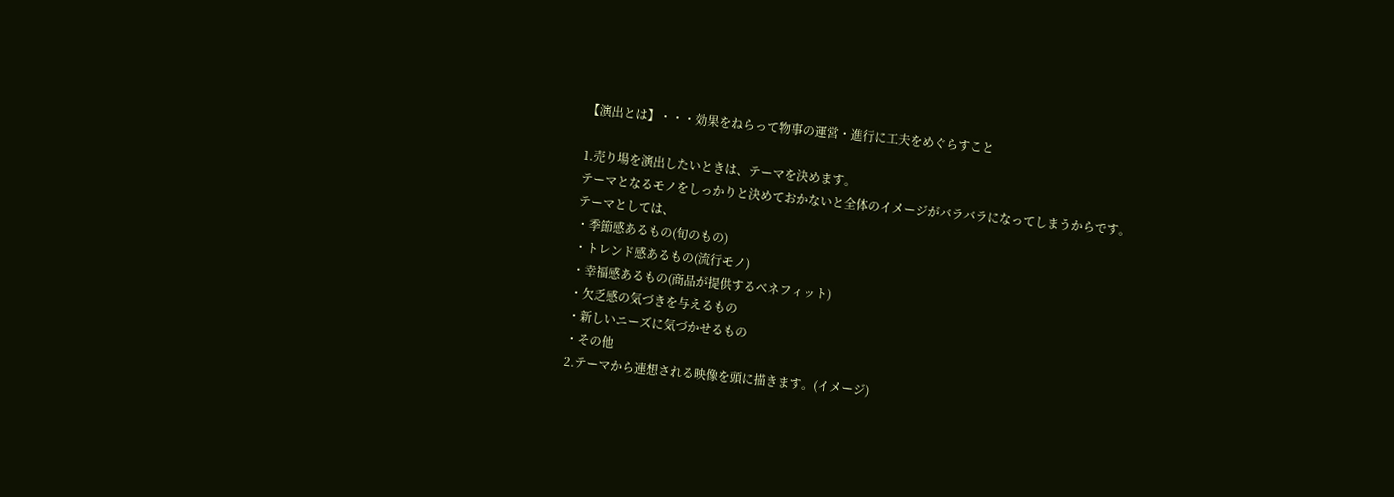【演出とは】・・・効果をねらって物事の運営・進行に工夫をめぐらすこと

1.売り場を演出したいときは、テーマを決めます。
テーマとなるモノをしっかりと決めておかないと全体のイメージがバラバラになってしまうからです。
テーマとしては、
・季節感あるもの(旬のもの)
・トレンド感あるもの(流行モノ)
・幸福感あるもの(商品が提供するベネフィット)
・欠乏感の気づきを与えるもの
・新しいニーズに気づかせるもの
・その他
2.テーマから連想される映像を頭に描きます。(イメージ)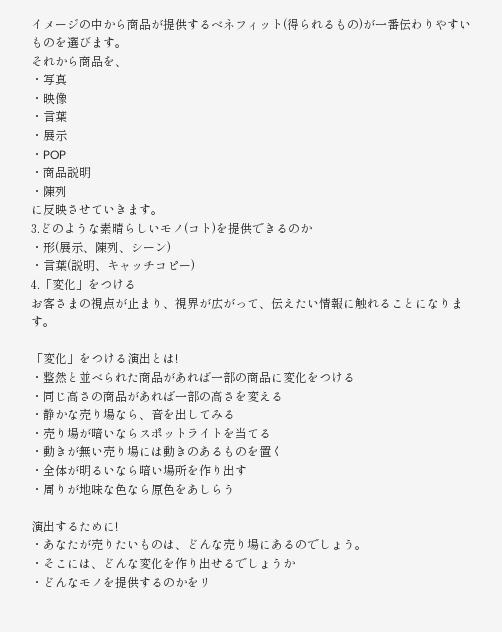イメージの中から商品が提供するベネフィット(得られるもの)が一番伝わりやすいものを選びます。
それから商品を、
・写真
・映像
・言葉
・展示
・POP
・商品説明
・陳列
に反映させていきます。
3.どのような素晴らしいモノ(コト)を提供できるのか
・形(展示、陳列、シーン)
・言葉(説明、キャッチコピー)
4.「変化」をつける
お客さまの視点が止まり、視界が広がって、伝えたい情報に触れることになります。

「変化」をつける演出とは!
・整然と並べられた商品があれば一部の商品に変化をつける
・同じ高さの商品があれば一部の高さを変える
・静かな売り場なら、音を出してみる
・売り場が暗いならスポットライトを当てる
・動きが無い売り場には動きのあるものを置く
・全体が明るいなら暗い場所を作り出す
・周りが地味な色なら原色をあしらう

演出するために!
・あなたが売りたいものは、どんな売り場にあるのでしょう。
・そこには、どんな変化を作り出せるでしょうか
・どんなモノを提供するのかをリ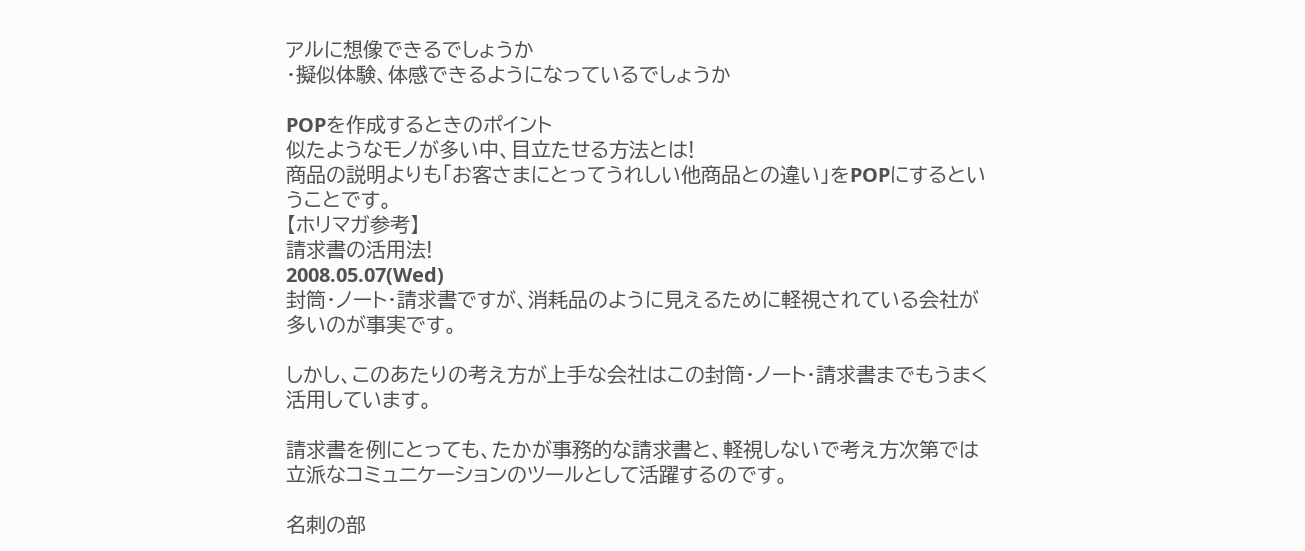アルに想像できるでしょうか
・擬似体験、体感できるようになっているでしょうか

POPを作成するときのポイント
似たようなモノが多い中、目立たせる方法とは!
商品の説明よりも「お客さまにとってうれしい他商品との違い」をPOPにするということです。
【ホリマガ参考】
請求書の活用法!
2008.05.07(Wed)
封筒・ノート・請求書ですが、消耗品のように見えるために軽視されている会社が多いのが事実です。

しかし、このあたりの考え方が上手な会社はこの封筒・ノート・請求書までもうまく活用しています。

請求書を例にとっても、たかが事務的な請求書と、軽視しないで考え方次第では立派なコミュニケーションのツールとして活躍するのです。

名刺の部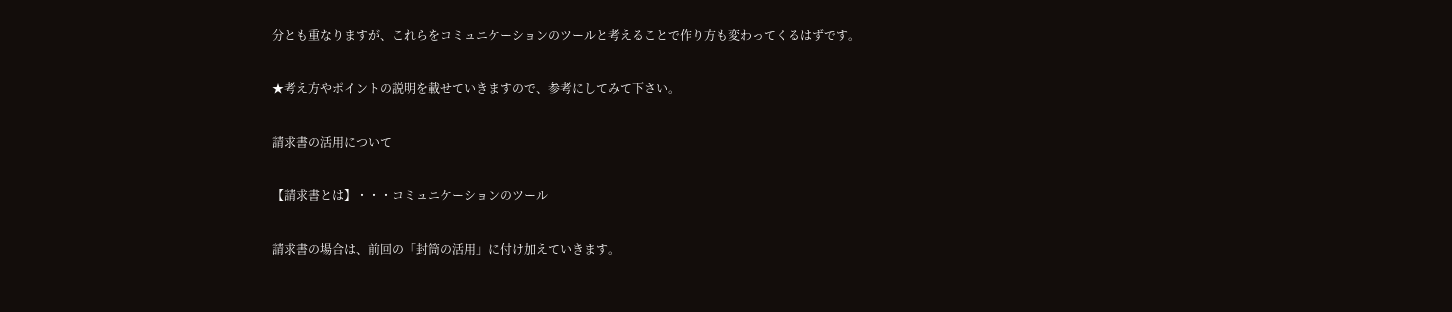分とも重なりますが、これらをコミュニケーションのツールと考えることで作り方も変わってくるはずです。

★考え方やポイントの説明を載せていきますので、参考にしてみて下さい。

請求書の活用について

【請求書とは】・・・コミュニケーションのツール

請求書の場合は、前回の「封筒の活用」に付け加えていきます。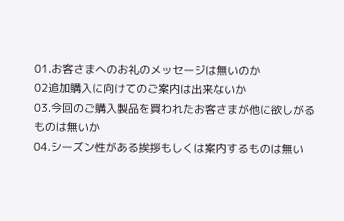01.お客さまへのお礼のメッセージは無いのか
02追加購入に向けてのご案内は出来ないか
03.今回のご購入製品を買われたお客さまが他に欲しがるものは無いか
04.シーズン性がある挨拶もしくは案内するものは無い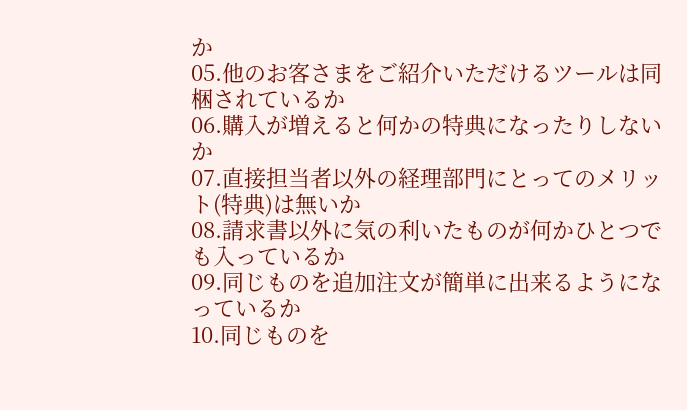か
05.他のお客さまをご紹介いただけるツールは同梱されているか
06.購入が増えると何かの特典になったりしないか
07.直接担当者以外の経理部門にとってのメリット(特典)は無いか
08.請求書以外に気の利いたものが何かひとつでも入っているか
09.同じものを追加注文が簡単に出来るようになっているか
10.同じものを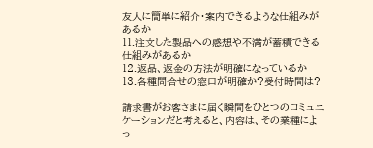友人に簡単に紹介・案内できるような仕組みがあるか
11.注文した製品への感想や不満が蓄積できる仕組みがあるか
12.返品、返金の方法が明確になっているか
13.各種問合せの窓口が明確か?受付時間は?

請求書がお客さまに届く瞬間をひとつのコミュニケーションだと考えると、内容は、その業種によっ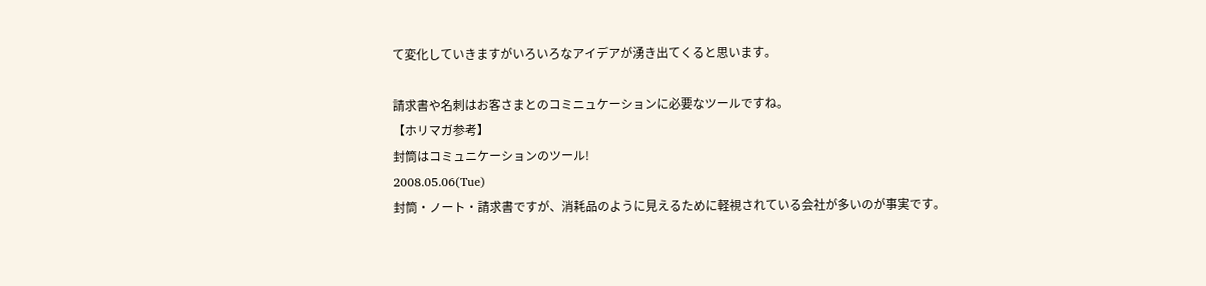て変化していきますがいろいろなアイデアが湧き出てくると思います。

請求書や名刺はお客さまとのコミニュケーションに必要なツールですね。
【ホリマガ参考】
封筒はコミュニケーションのツール!
2008.05.06(Tue)
封筒・ノート・請求書ですが、消耗品のように見えるために軽視されている会社が多いのが事実です。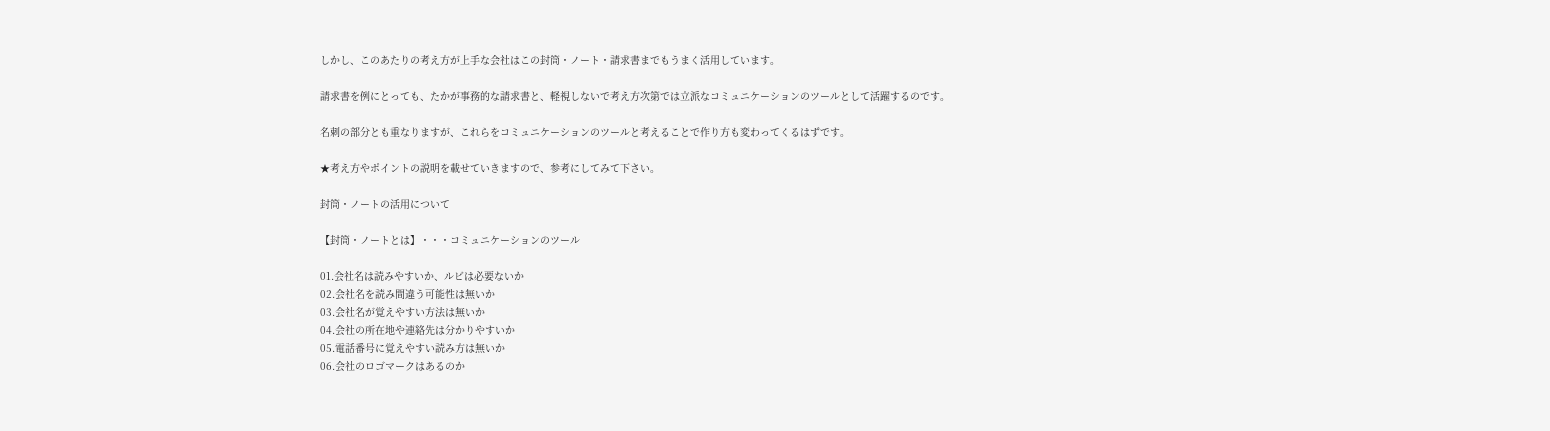しかし、このあたりの考え方が上手な会社はこの封筒・ノート・請求書までもうまく活用しています。

請求書を例にとっても、たかが事務的な請求書と、軽視しないで考え方次第では立派なコミュニケーションのツールとして活躍するのです。

名刺の部分とも重なりますが、これらをコミュニケーションのツールと考えることで作り方も変わってくるはずです。

★考え方やポイントの説明を載せていきますので、参考にしてみて下さい。

封筒・ノートの活用について

【封筒・ノートとは】・・・コミュニケーションのツール

01.会社名は読みやすいか、ルビは必要ないか
02.会社名を読み間違う可能性は無いか
03.会社名が覚えやすい方法は無いか
04.会社の所在地や連絡先は分かりやすいか
05.電話番号に覚えやすい読み方は無いか
06.会社のロゴマークはあるのか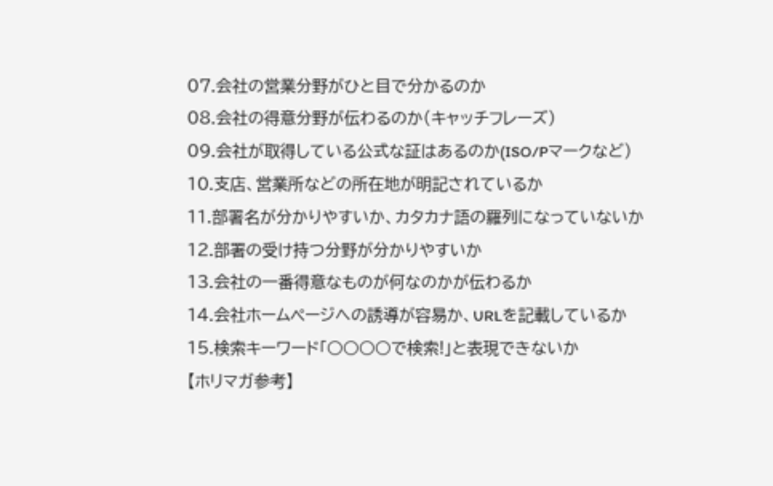07.会社の営業分野がひと目で分かるのか
08.会社の得意分野が伝わるのか(キャッチフレーズ)
09.会社が取得している公式な証はあるのか(ISO/Pマークなど)
10.支店、営業所などの所在地が明記されているか
11.部署名が分かりやすいか、カタカナ語の羅列になっていないか
12.部署の受け持つ分野が分かりやすいか
13.会社の一番得意なものが何なのかが伝わるか
14.会社ホームページへの誘導が容易か、URLを記載しているか
15.検索キーワード「○○○○で検索!」と表現できないか
【ホリマガ参考】